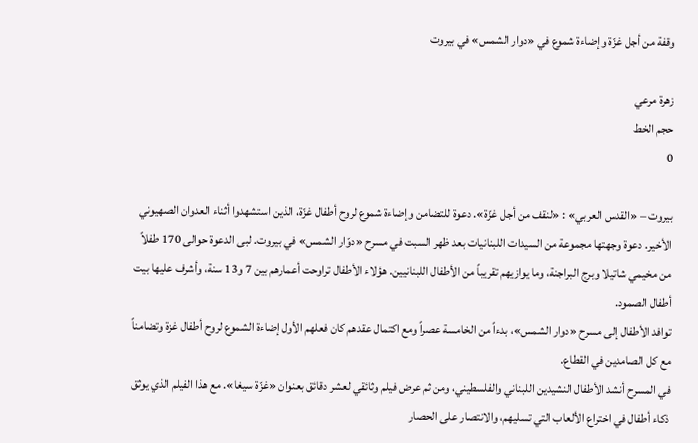وقفة من أجل غزّة وإضاءة شموع في «دوار الشمس» في بيروت

زهرة مرعي
حجم الخط
0

بيروت – «القدس العربي» : «لنقف من أجل غزّة». دعوة للتضامن وإضاءة شموع لروح أطفال غزّة، الذين استشهدوا أثناء العدوان الصهيوني الأخير. دعوة وجهتها مجموعة من السيدات اللبنانيات بعد ظهر السبت في مسرح «دوّار الشمس» في بيروت. لبى الدعوة حوالى 170 طفلاً من مخيمي شاتيلا وبرج البراجنة، وما يوازيهم تقريباً من الأطفال اللبنانيين. هؤلاء الأطفال تراوحت أعمارهم بين 7 و13 سنة، وأشرف عليها بيت أطفال الصمود.
توافد الأطفال إلى مسرح «دوار الشمس»، بدءاً من الخامسة عصراً ومع اكتمال عقدهم كان فعلهم الأول إضاءة الشموع لروح أطفال غزة وتضامناً مع كل الصامدين في القطاع.
في المسرح أنشد الأطفال النشيدين اللبناني والفلسطيني، ومن ثم عرض فيلم وثائقي لعشر دقائق بعنوان «غزّة سيغا». مع هذا الفيلم الذي يوثق ذكاء أطفال في اختراع الألعاب التي تسليهم، والانتصار على الحصار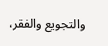والتجويع والفقر،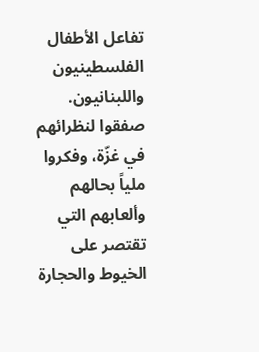تفاعل الأطفال الفلسطينيون واللبنانيون. صفقوا لنظرائهم في غزّة، وفكروا ملياً بحالهم وألعابهم التي تقتصر على الخيوط والحجارة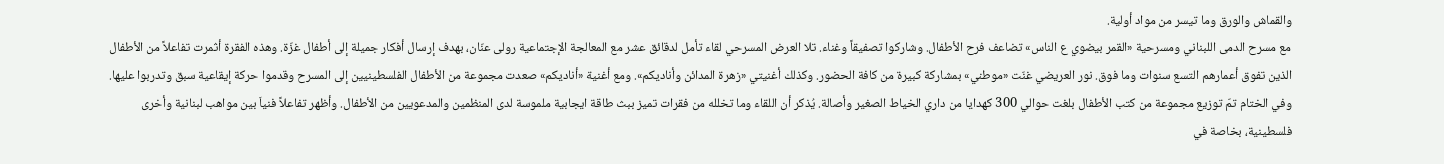والقماش والورق وما تيسر من مواد أولية.
مع مسرح الدمى اللبناني ومسرحية «القمر بيضوي ع الناس» تضاعف فرح الأطفال. وشاركوا تصفيقاً وغناء. تلا العرض المسرحي لقاء تأمل لدقائق عشر مع المعالجة الإجتماعية رولى عنّان، بهدف إرسال أفكار جميلة إلى أطفال غزّة. وهذه الفقرة أثمرت تفاعلاً من الأطفال الذين تفوق أعمارهم التسع سنوات وما فوق. نور العريضي غنّت «موطني» بمشاركة كبيرة من كافة الحضور. وكذلك أغنيتي «زهرة المدائن وأناديكم». ومع أغنية «أناديكم» صعدت مجموعة من الأطفال الفلسطينيين إلى المسرح وقدموا حركة إيقاعية سبق وتدربوا عليها.
وفي الختام تمّ توزيع مجموعة من كتب الأطفال بلغت حوالي 300 كهدايا من داري الخياط الصغير وأصالة. يُذكر أن اللقاء وما تخلله من فقرات تميز ببث طاقة ايجابية ملموسة لدى المنظمين والمدعويين من الأطفال. وأظهر تفاعلاً فنياَ بين مواهب لبنانية وأخرى فلسطينية، بخاصة في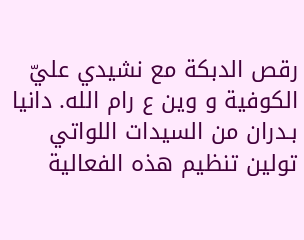رقص الدبكة مع نشيدي عليّ الكوفية و وين ع رام الله. دانيا بـدران من السيدات اللواتي تولين تنظيم هذه الفعالية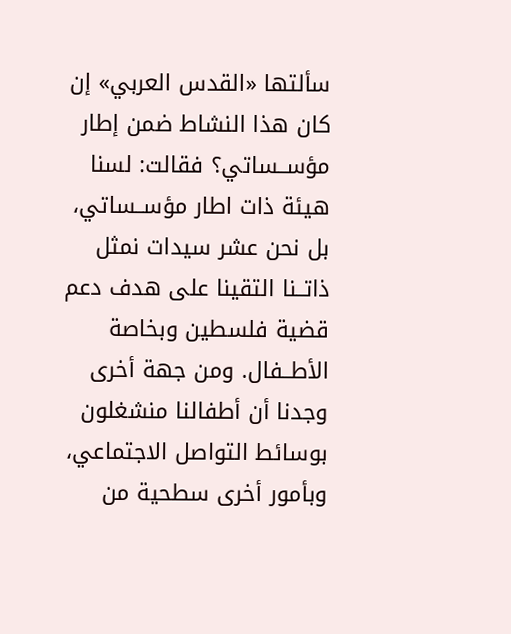سألتها «القدس العربي» إن كان هذا النشاط ضمن إطار مؤســساتي؟ فقالت: لسنا هيئة ذات اطار مؤســساتي، بل نحن عشر سيدات نمثل ذاتــنا التقينا على هدف دعم قضية فلسطين وبخاصة الأطــفال. ومن جهة أخرى وجدنا أن أطفالنا منشغلون بوسائط التواصل الاجتماعي، وبأمور أخرى سطحية من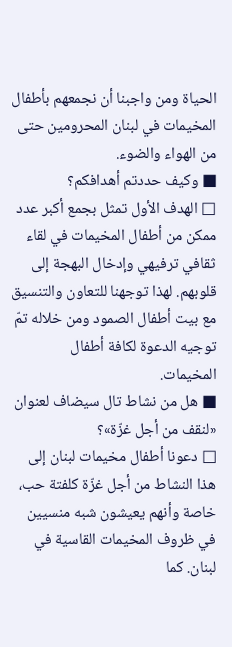الحياة ومن واجبنا أن نجمعهم بأطفال المخيمات في لبنان المحرومين حتى من الهواء والضوء.
■ وكيف حددتم أهدافكم؟
□ الهدف الأول تمثل بجمع أكبر عدد ممكن من أطفال المخيمات في لقاء ثقافي ترفيهي وإدخال البهجة إلى قلوبهم. لهذا توجهنا للتعاون والتنسيق مع بيت أطفال الصمود ومن خلاله تمّ توجيه الدعوة لكافة أطفال المخيمات.
■ هل من نشاط تال سيضاف لعنوان «لنقف من أجل غزّة»؟
□ دعونا أطفال مخيمات لبنان إلى هذا النشاط من أجل غزّة كلفتة حب، خاصة وأنهم يعيشون شبه منسيين في ظروف المخيمات القاسية في لبنان. كما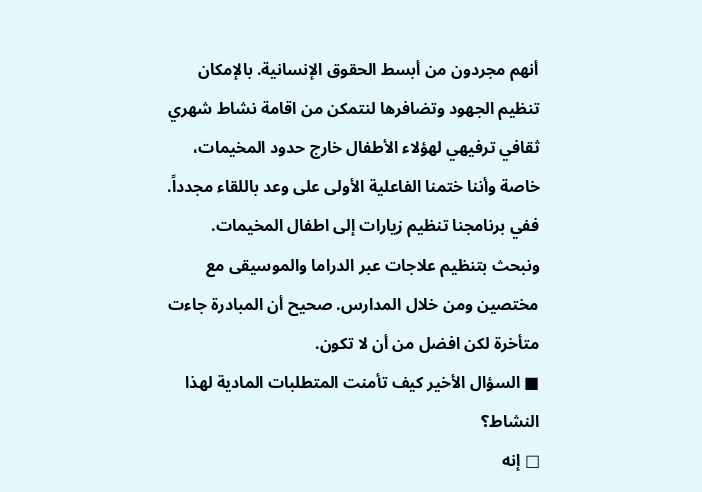أنهم مجردون من أبسط الحقوق الإنسانية. بالإمكان تنظيم الجهود وتضافرها لنتمكن من اقامة نشاط شهري ثقافي ترفيهي لهؤلاء الأطفال خارج حدود المخيمات، خاصة وأننا ختمنا الفاعلية الأولى على وعد باللقاء مجدداً. ففي برنامجنا تنظيم زيارات إلى اطفال المخيمات. ونبحث بتنظيم علاجات عبر الدراما والموسيقى مع مختصين ومن خلال المدارس. صحيح أن المبادرة جاءت متأخرة لكن افضل من أن لا تكون.
■ السؤال الأخير كيف تأمنت المتطلبات المادية لهذا النشاط؟
□ إنه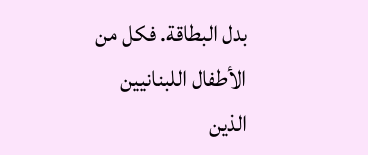بدل البطاقة. فكل من الأطفال اللبنانيين الذين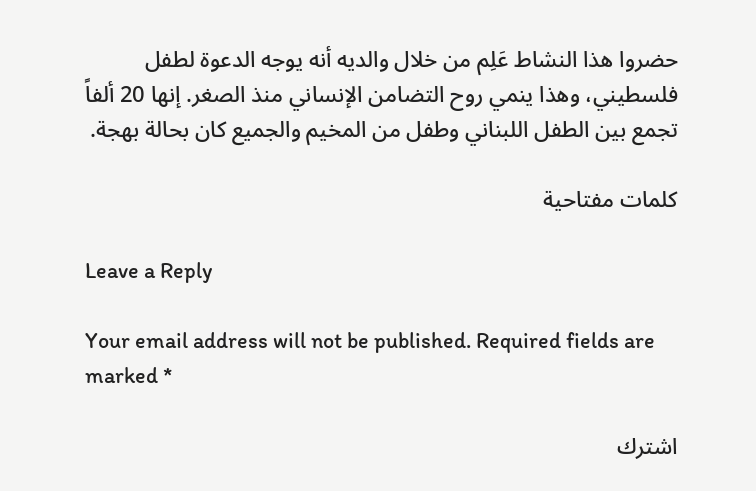حضروا هذا النشاط عَلِم من خلال والديه أنه يوجه الدعوة لطفل فلسطيني، وهذا ينمي روح التضامن الإنساني منذ الصغر. إنها 20 ألفاً تجمع بين الطفل اللبناني وطفل من المخيم والجميع كان بحالة بهجة.

كلمات مفتاحية

Leave a Reply

Your email address will not be published. Required fields are marked *

اشترك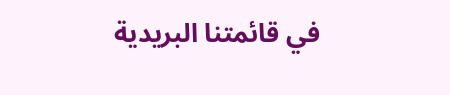في قائمتنا البريدية